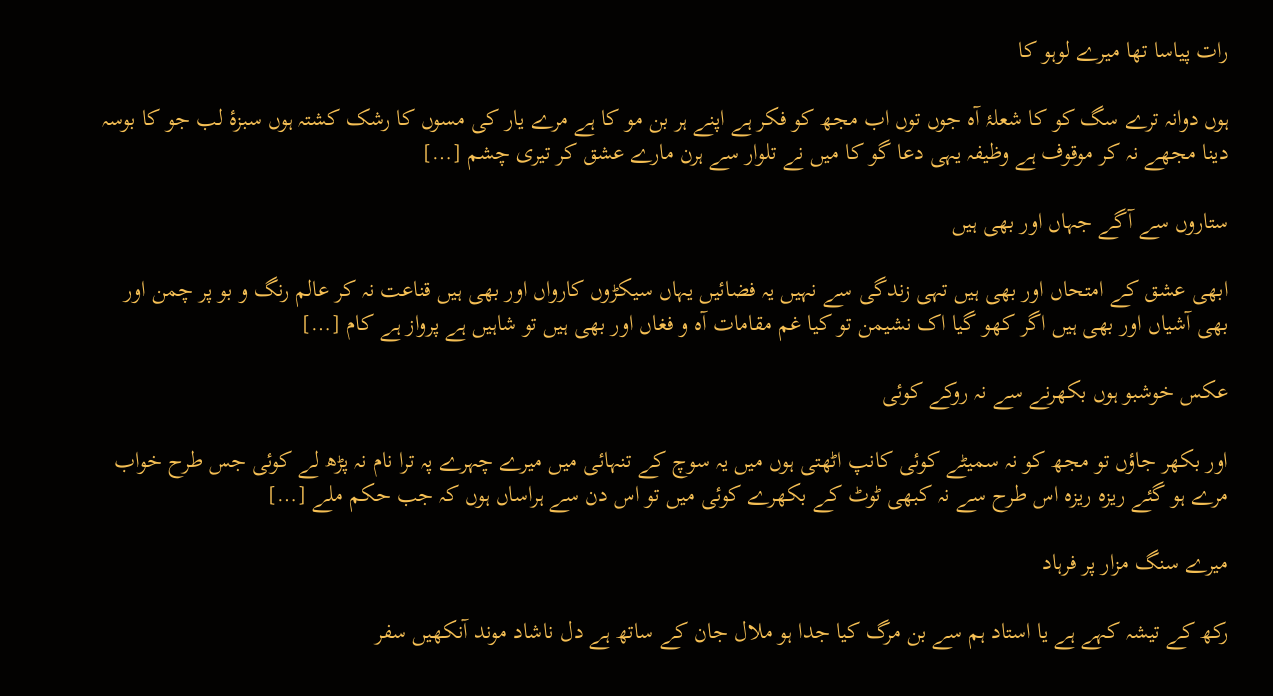رات پیاسا تھا میرے لوہو کا

ہوں دوانہ ترے سگ کو کا شعلۂ آہ جوں توں اب مجھ کو فکر ہے اپنے ہر بن مو کا ہے مرے یار کی مسوں کا رشک کشتہ ہوں سبزۂ لب جو کا بوسہ دینا مجھے نہ کر موقوف ہے وظیفہ یہی دعا گو کا میں نے تلوار سے ہرن مارے عشق کر تیری چشم […]

ستاروں سے آگے جہاں اور بھی ہیں

ابھی عشق کے امتحاں اور بھی ہیں تہی زندگی سے نہیں یہ فضائیں یہاں سیکڑوں کارواں اور بھی ہیں قناعت نہ کر عالم رنگ و بو پر چمن اور بھی آشیاں اور بھی ہیں اگر کھو گیا اک نشیمن تو کیا غم مقامات آہ و فغاں اور بھی ہیں تو شاہیں ہے پرواز ہے کام […]

عکس خوشبو ہوں بکھرنے سے نہ روکے کوئی

اور بکھر جاؤں تو مجھ کو نہ سمیٹے کوئی کانپ اٹھتی ہوں میں یہ سوچ کے تنہائی میں میرے چہرے پہ ترا نام نہ پڑھ لے کوئی جس طرح خواب مرے ہو گئے ریزہ ریزہ اس طرح سے نہ کبھی ٹوٹ کے بکھرے کوئی میں تو اس دن سے ہراساں ہوں کہ جب حکم ملے […]

میرے سنگ مزار پر فرہاد

رکھ کے تیشہ کہے ہے یا استاد ہم سے بن مرگ کیا جدا ہو ملال جان کے ساتھ ہے دل ناشاد موند آنکھیں سفر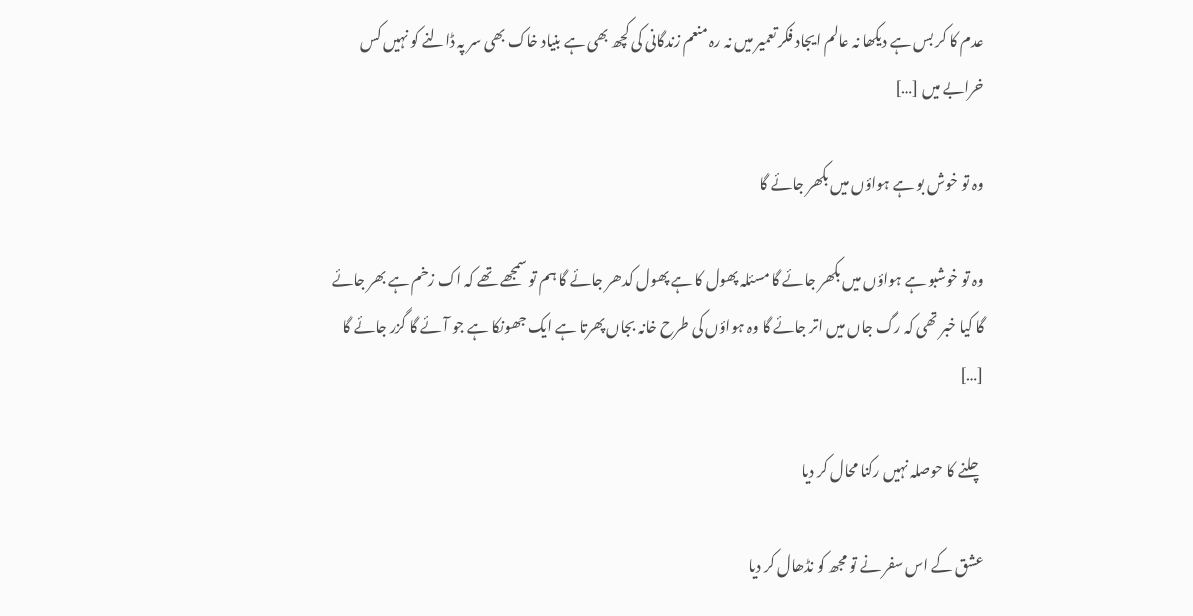عدم کا کر بس ہے دیکھا نہ عالم ایجاد فکر تعمیر میں نہ رہ منعم زندگانی کی کچھ بھی ہے بنیاد خاک بھی سر پہ ڈالنے کو نہیں کس خرابے میں […]

وہ تو خوش بو ہے ہواؤں میں بکھر جائے گا

وہ تو خوشبو ہے ہواؤں میں بکھر جائے گا مسئلہ پھول کا ہے پھول کدھر جائے گا ہم تو سمجھے تھے کہ اک زخم ہے بھر جائے گا کیا خبر تھی کہ رگ جاں میں اتر جائے گا وہ ہواؤں کی طرح خانہ بجاں پھرتا ہے ایک جھونکا ہے جو آئے گا گزر جائے گا […]

چلنے کا حوصلہ نہیں رکنا محال کر دیا

عشق کے اس سفر نے تو مجھ کو نڈھال کر دیا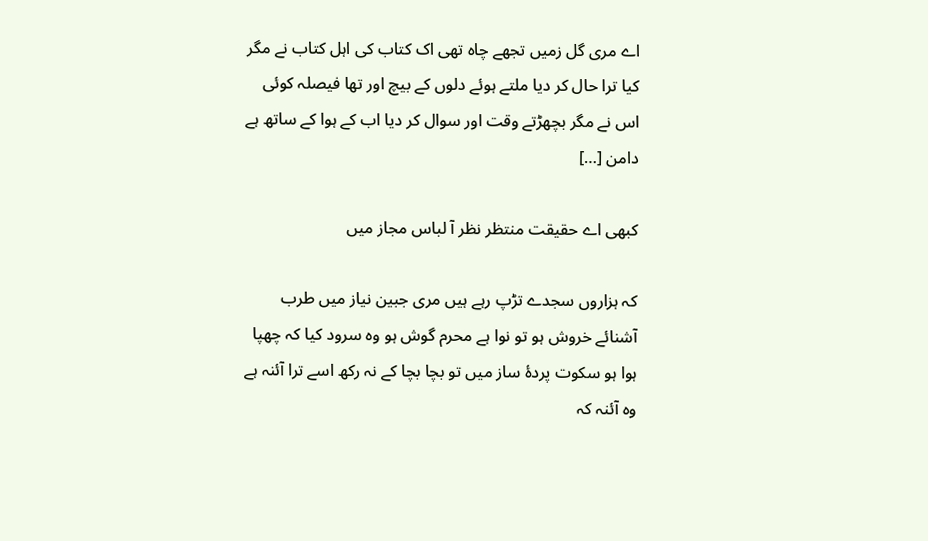اے مری گل زمیں تجھے چاہ تھی اک کتاب کی اہل کتاب نے مگر کیا ترا حال کر دیا ملتے ہوئے دلوں کے بیچ اور تھا فیصلہ کوئی اس نے مگر بچھڑتے وقت اور سوال کر دیا اب کے ہوا کے ساتھ ہے دامن […]

کبھی اے حقیقت منتظر نظر آ لباس مجاز میں

کہ ہزاروں سجدے تڑپ رہے ہیں مری جبین نیاز میں طرب آشنائے خروش ہو تو نوا ہے محرم گوش ہو وہ سرود کیا کہ چھپا ہوا ہو سکوت پردۂ ساز میں تو بچا بچا کے نہ رکھ اسے ترا آئنہ ہے وہ آئنہ کہ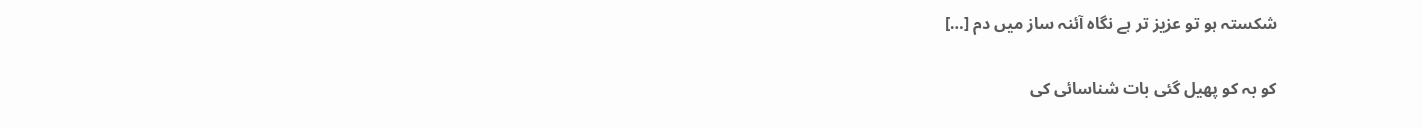شکستہ ہو تو عزیز تر ہے نگاہ آئنہ ساز میں دم […]

کو بہ کو پھیل گئی بات شناسائی کی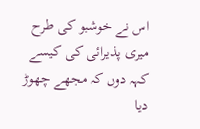اس نے خوشبو کی طرح میری پذیرائی کی کیسے کہہ دوں کہ مجھے چھوڑ دیا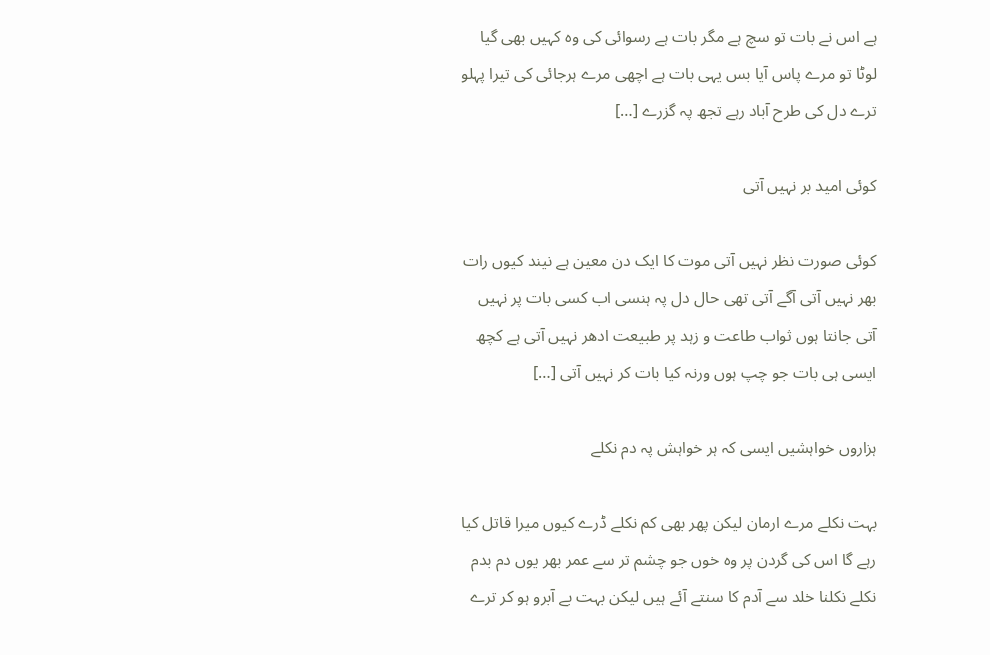ہے اس نے بات تو سچ ہے مگر بات ہے رسوائی کی وہ کہیں بھی گیا لوٹا تو مرے پاس آیا بس یہی بات ہے اچھی مرے ہرجائی کی تیرا پہلو ترے دل کی طرح آباد رہے تجھ پہ گزرے […]

کوئی امید بر نہیں آتی

کوئی صورت نظر نہیں آتی موت کا ایک دن معین ہے نیند کیوں رات بھر نہیں آتی آگے آتی تھی حال دل پہ ہنسی اب کسی بات پر نہیں آتی جانتا ہوں ثواب طاعت و زہد پر طبیعت ادھر نہیں آتی ہے کچھ ایسی ہی بات جو چپ ہوں ورنہ کیا بات کر نہیں آتی […]

ہزاروں خواہشیں ایسی کہ ہر خواہش پہ دم نکلے

بہت نکلے مرے ارمان لیکن پھر بھی کم نکلے ڈرے کیوں میرا قاتل کیا رہے گا اس کی گردن پر وہ خوں جو چشم تر سے عمر بھر یوں دم بدم نکلے نکلنا خلد سے آدم کا سنتے آئے ہیں لیکن بہت بے آبرو ہو کر ترے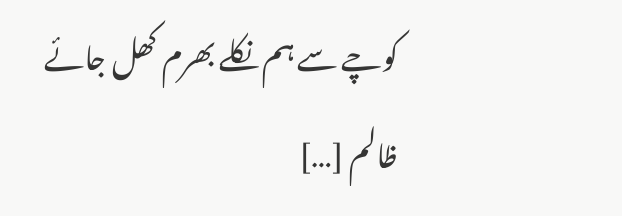کوچے سے ہم نکلے بھرم کھل جائے ظالم […]